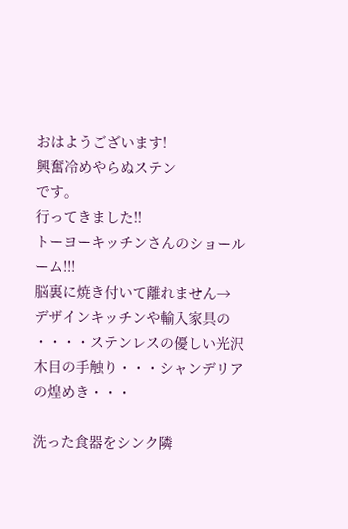おはようございます!
興奮冷めやらぬステン
です。
行ってきました!!
トーヨーキッチンさんのショールーム!!!
脳裏に焼き付いて離れません→
デザインキッチンや輸入家具の
・・・・ステンレスの優しい光沢
木目の手触り・・・シャンデリアの煌めき・・・

洗った食器をシンク隣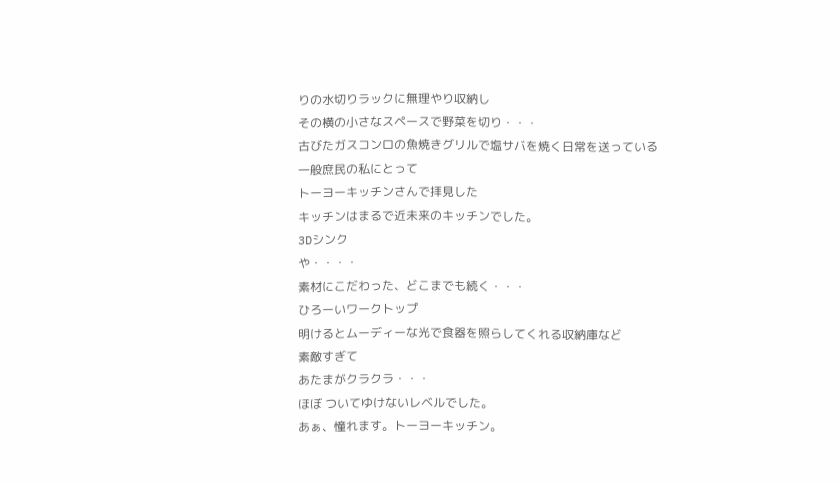りの水切りラックに無理やり収納し
その横の小さなスペースで野菜を切り・・・
古びたガスコンロの魚焼きグリルで塩サバを焼く日常を送っている
一般庶民の私にとって
トーヨーキッチンさんで拝見した
キッチンはまるで近未来のキッチンでした。
3Dシンク
や・・・・
素材にこだわった、どこまでも続く・・・
ひろーいワークトップ
明けるとムーディーな光で食器を照らしてくれる収納庫など
素敵すぎて
あたまがクラクラ・・・
ほぼ ついてゆけないレベルでした。
あぁ、憧れます。トーヨーキッチン。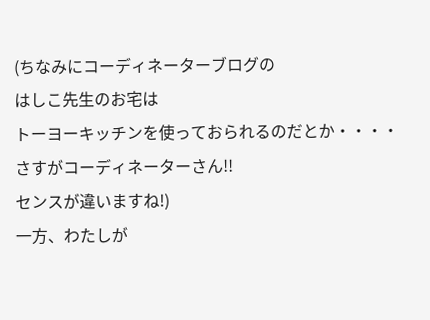(ちなみにコーディネーターブログの
はしこ先生のお宅は
トーヨーキッチンを使っておられるのだとか・・・・
さすがコーディネーターさん!!
センスが違いますね!)
一方、わたしが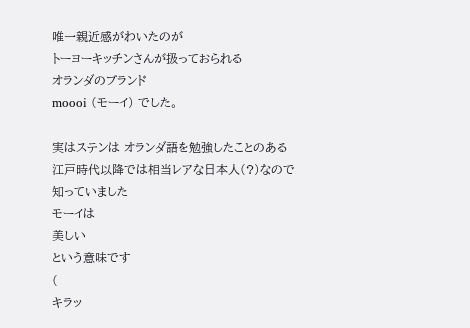唯一親近感がわいたのが
トーヨーキッチンさんが扱っておられる
オランダのブランド
moooi (モーイ) でした。

実はステンは オランダ語を勉強したことのある
江戸時代以降では相当レアな日本人(?)なので
知っていました
モーイは
美しい
という意味です
(
キラッ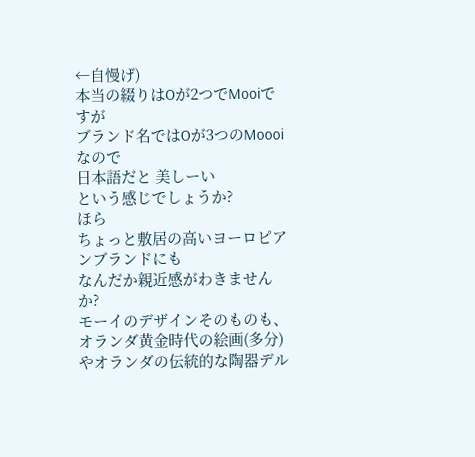←自慢げ)
本当の綴りはOが2つでMooiですが
ブランド名ではOが3つのMoooiなので
日本語だと 美しーい
という感じでしょうか?
ほら
ちょっと敷居の高いヨーロピアンブランドにも
なんだか親近感がわきませんか?
モーイのデザインそのものも、オランダ黄金時代の絵画(多分)
やオランダの伝統的な陶器デル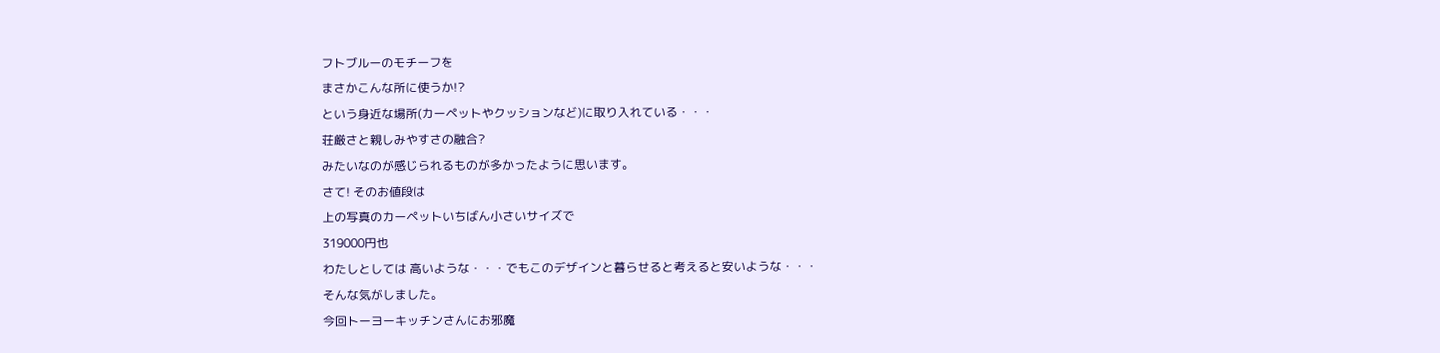フトブルーのモチーフを
まさかこんな所に使うか!?
という身近な場所(カーペットやクッションなど)に取り入れている・・・
荘厳さと親しみやすさの融合?
みたいなのが感じられるものが多かったように思います。
さて! そのお値段は
上の写真のカーペットいちばん小さいサイズで
319000円也
わたしとしては 高いような・・・でもこのデザインと暮らせると考えると安いような・・・
そんな気がしました。
今回トーヨーキッチンさんにお邪魔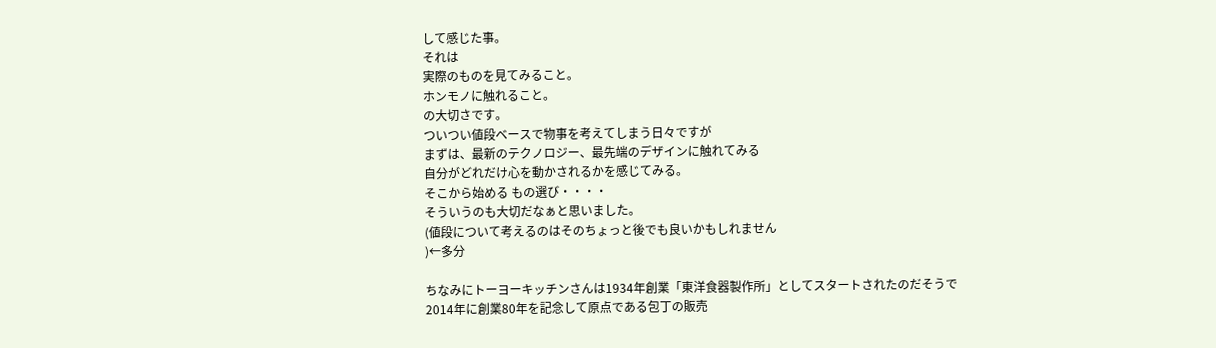して感じた事。
それは
実際のものを見てみること。
ホンモノに触れること。
の大切さです。
ついつい値段ベースで物事を考えてしまう日々ですが
まずは、最新のテクノロジー、最先端のデザインに触れてみる
自分がどれだけ心を動かされるかを感じてみる。
そこから始める もの選び・・・・
そういうのも大切だなぁと思いました。
(値段について考えるのはそのちょっと後でも良いかもしれません
)←多分

ちなみにトーヨーキッチンさんは1934年創業「東洋食器製作所」としてスタートされたのだそうで
2014年に創業80年を記念して原点である包丁の販売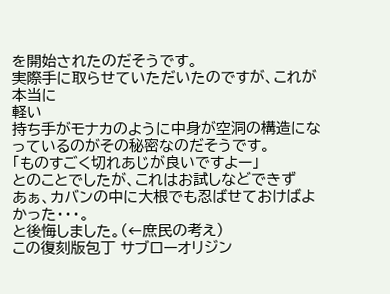を開始されたのだそうです。
実際手に取らせていただいたのですが、これが本当に
軽い
持ち手がモナカのように中身が空洞の構造になっているのがその秘密なのだそうです。
「ものすごく切れあじが良いですよー」
とのことでしたが、これはお試しなどできず
あぁ、カバンの中に大根でも忍ばせておけばよかった・・・。
と後悔しました。(←庶民の考え)
この復刻版包丁 サブローオリジン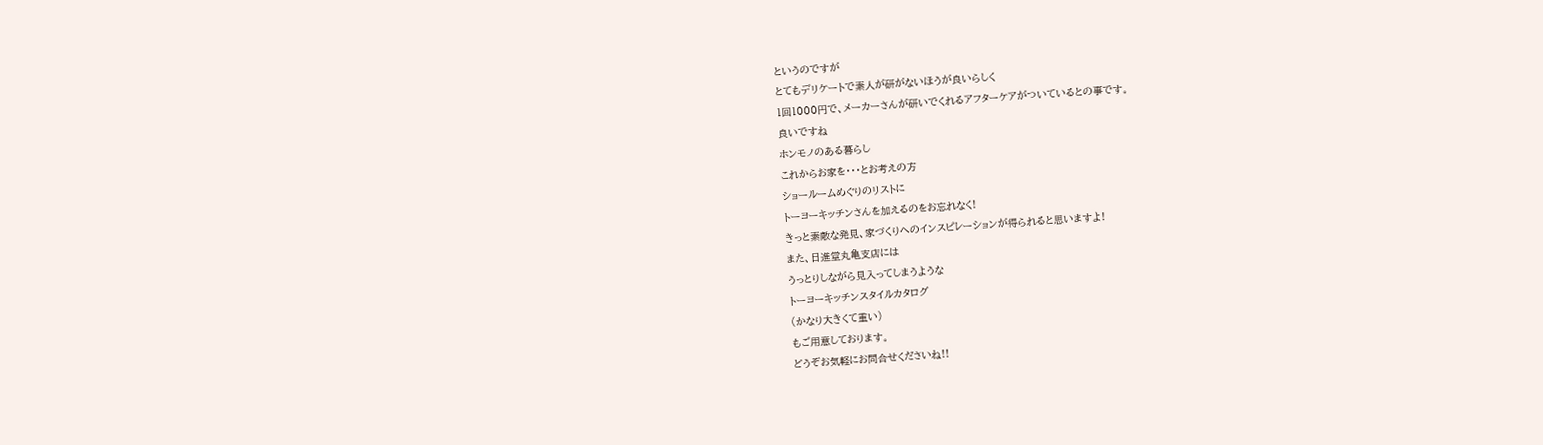というのですが
とてもデリケートで素人が研がないほうが良いらしく
1回1000円で、メーカーさんが研いでくれるアフターケアがついているとの事です。
良いですね
ホンモノのある暮らし
これからお家を・・・とお考えの方
ショールームめぐりのリストに
トーヨーキッチンさんを加えるのをお忘れなく!
きっと素敵な発見、家づくりへのインスピレーションが得られると思いますよ!
また、日進堂丸亀支店には
うっとりしながら見入ってしまうような
トーヨーキッチンスタイルカタログ
(かなり大きくて重い)
もご用意しております。
どうぞお気軽にお問合せくださいね!!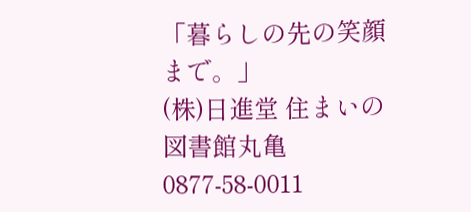「暮らしの先の笑顔まで。」
(株)日進堂 住まいの図書館丸亀
0877-58-0011